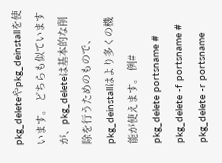pkg_deleteやpkg_deinstallを使います。 どちらも似ていますが、pkg_deleteは基本的な削除を行うためのもので、pkg_deinstallはより多くの機能が使えます。 例# pkg_delete portsname # pkg_delete -f portsname # pkg_delete -r portsname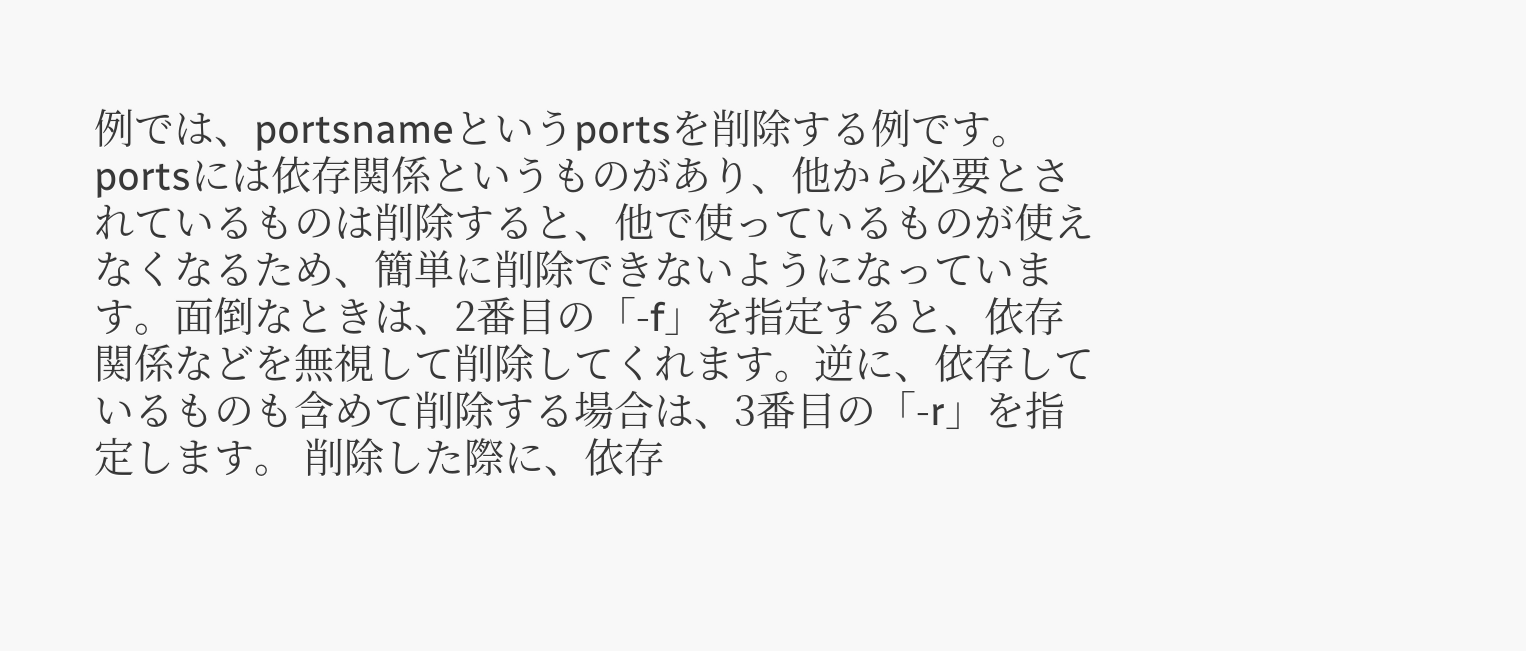例では、portsnameというportsを削除する例です。portsには依存関係というものがあり、他から必要とされているものは削除すると、他で使っているものが使えなくなるため、簡単に削除できないようになっています。面倒なときは、2番目の「-f」を指定すると、依存関係などを無視して削除してくれます。逆に、依存しているものも含めて削除する場合は、3番目の「-r」を指定します。 削除した際に、依存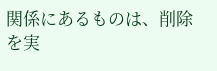関係にあるものは、削除を実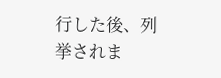行した後、列挙されま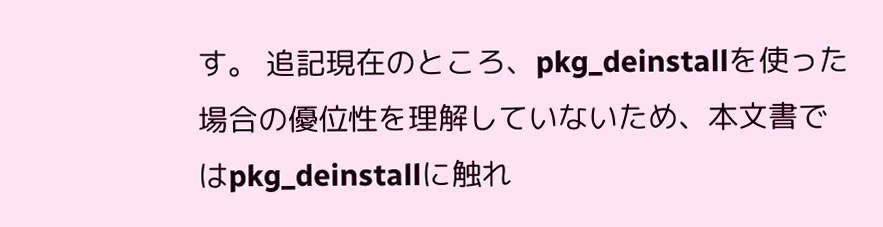す。 追記現在のところ、pkg_deinstallを使った場合の優位性を理解していないため、本文書ではpkg_deinstallに触れ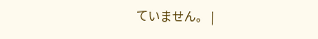ていません。 |